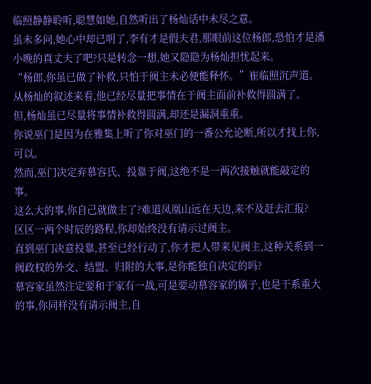临照静静聆听,聪慧如她,自然听出了杨灿话中未尽之意。
虽未多问,她心中却已明了,李有才是假夫君,那眼前这位杨郎,恐怕才是潘小晚的真丈夫了吧?只是转念一想,她又隐隐为杨灿担忧起来。
“杨郎,你虽已做了补救,只怕于阀主未必便能释怀。”崔临照沉声道。
从杨灿的叙述来看,他已经尽量把事情在于阀主面前补救得圆满了。
但,杨灿虽已尽量将事情补救得圆满,却还是漏洞重重。
你说巫门是因为在雅集上听了你对巫门的一番公允论断,所以才找上你,可以。
然而,巫门决定弃慕容氏、投靠于阀,这绝不是一两次接触就能敲定的事。
这么大的事,你自己就做主了?难道凤凰山远在天边,来不及赶去汇报?
区区一两个时辰的路程,你却始终没有请示过阀主。
直到巫门决意投靠,甚至已经行动了,你才把人带来见阀主,这种关系到一阀政权的外交、结盟、归附的大事,是你能独自决定的吗?
慕容家虽然注定要和于家有一战,可是要动慕容家的嫡子,也是干系重大的事,你同样没有请示阀主,自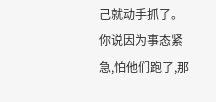己就动手抓了。
你说因为事态紧急,怕他们跑了,那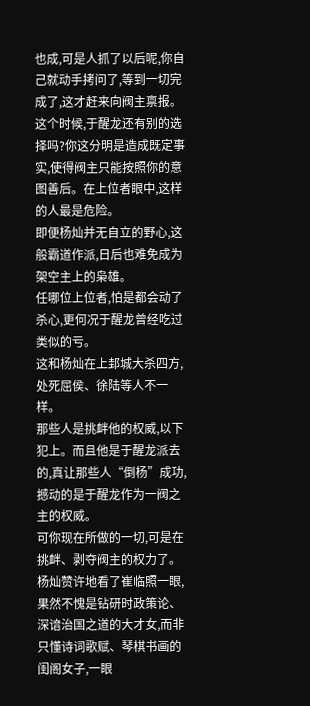也成,可是人抓了以后呢,你自己就动手拷问了,等到一切完成了,这才赶来向阀主禀报。
这个时候,于醒龙还有别的选择吗?你这分明是造成既定事实,使得阀主只能按照你的意图善后。在上位者眼中,这样的人最是危险。
即便杨灿并无自立的野心,这般霸道作派,日后也难免成为架空主上的枭雄。
任哪位上位者,怕是都会动了杀心,更何况于醒龙曾经吃过类似的亏。
这和杨灿在上邽城大杀四方,处死屈侯、徐陆等人不一样。
那些人是挑衅他的权威,以下犯上。而且他是于醒龙派去的,真让那些人“倒杨”成功,撼动的是于醒龙作为一阀之主的权威。
可你现在所做的一切,可是在挑衅、剥夺阀主的权力了。
杨灿赞许地看了崔临照一眼,果然不愧是钻研时政策论、深谙治国之道的大才女,而非只懂诗词歌赋、琴棋书画的闺阁女子,一眼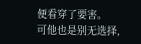便看穿了要害。
可他也是别无选择,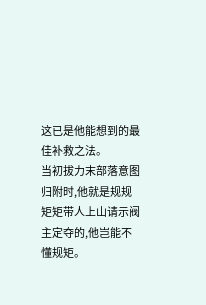这已是他能想到的最佳补救之法。
当初拔力末部落意图归附时,他就是规规矩矩带人上山请示阀主定夺的,他岂能不懂规矩。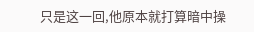只是这一回,他原本就打算暗中操